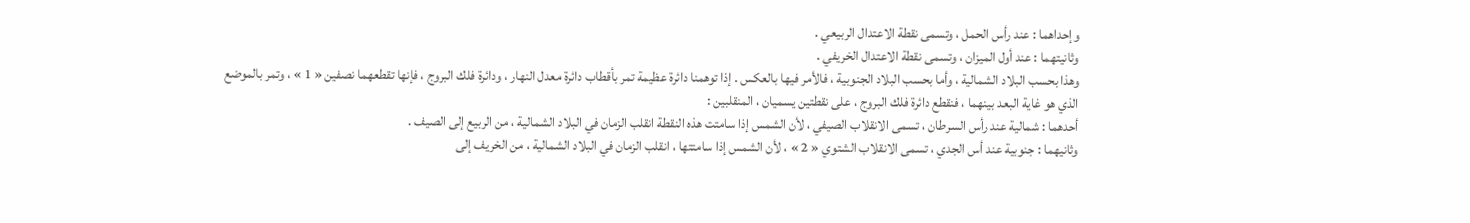وإحداهما : عند رأس الحمل ، وتسمى نقطة الاعتدال الربيعي .
وثانيتهما : عند أول الميزان ، وتسمى نقطة الاعتدال الخريفي .
وهذا بحسب البلاد الشمالية ، وأما بحسب البلاد الجنوبية ، فالأمر فيها بالعكس . إذا توهمنا دائرة عظيمة تمر بأقطاب دائرة معدل النهار ، ودائرة فلك البروج ، فإنها تقطعهما نصفين « 1 » ، وتمر بالموضع الذي هو غاية البعد بينهما ، فنقطع دائرة فلك البروج ، على نقطتين يسميان ، المنقلبين :
أحدهما : شمالية عند رأس السرطان ، تسمى الانقلاب الصيفي ، لأن الشمس إذا سامتت هذه النقطة انقلب الزمان في البلاد الشمالية ، من الربيع إلى الصيف .
وثانيهما : جنوبية عند أس الجدي ، تسمى الانقلاب الشتوي « 2 » ، لأن الشمس إذا سامتتها ، انقلب الزمان في البلاد الشمالية ، من الخريف إلى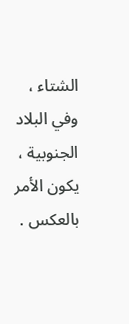الشتاء ، وفي البلاد الجنوبية ، يكون الأمر بالعكس .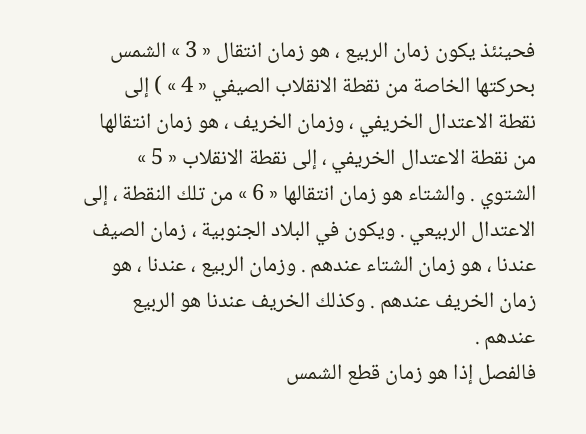فحينئذ يكون زمان الربيع ، هو زمان انتقال « 3 » الشمس بحركتها الخاصة من نقطة الانقلاب الصيفي « 4 » ) إلى نقطة الاعتدال الخريفي ، وزمان الخريف ، هو زمان انتقالها من نقطة الاعتدال الخريفي ، إلى نقطة الانقلاب « 5 » الشتوي . والشتاء هو زمان انتقالها « 6 » من تلك النقطة ، إلى الاعتدال الربيعي . ويكون في البلاد الجنوبية ، زمان الصيف عندنا ، هو زمان الشتاء عندهم . وزمان الربيع ، عندنا ، هو زمان الخريف عندهم . وكذلك الخريف عندنا هو الربيع عندهم .
فالفصل إذا هو زمان قطع الشمس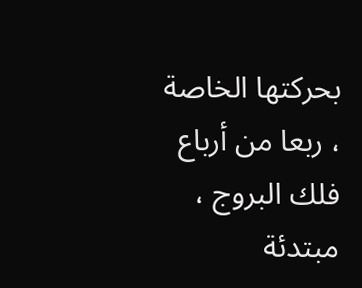بحركتها الخاصة ، ربعا من أرباع فلك البروج ، مبتدئة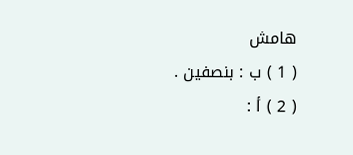هامش
( 1 ) ب : بنصفين .
( 2 ) أ :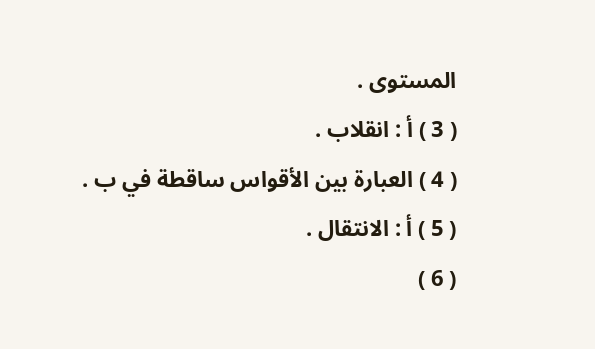المستوى .
( 3 ) أ : انقلاب .
( 4 ) العبارة بين الأقواس ساقطة في ب .
( 5 ) أ : الانتقال .
( 6 )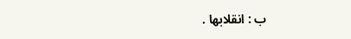ب : انقلابها .